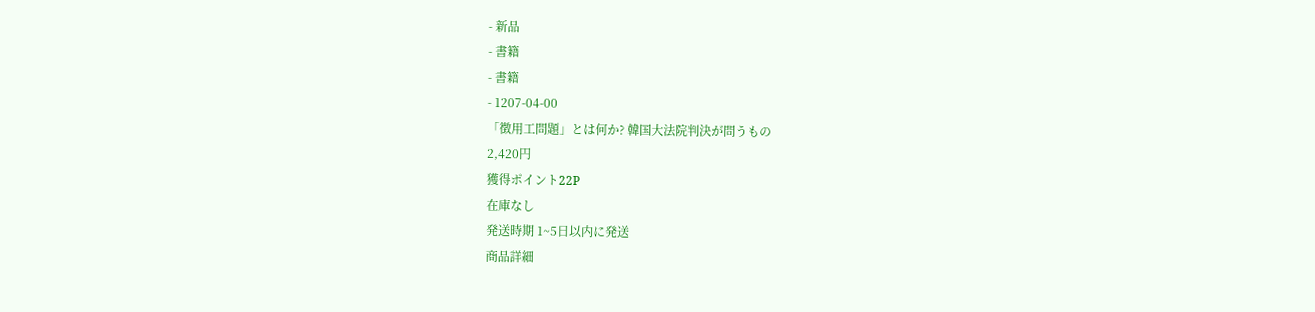- 新品
- 書籍
- 書籍
- 1207-04-00
「徴用工問題」とは何か? 韓国大法院判決が問うもの
2,420円
獲得ポイント22P
在庫なし
発送時期 1~5日以内に発送
商品詳細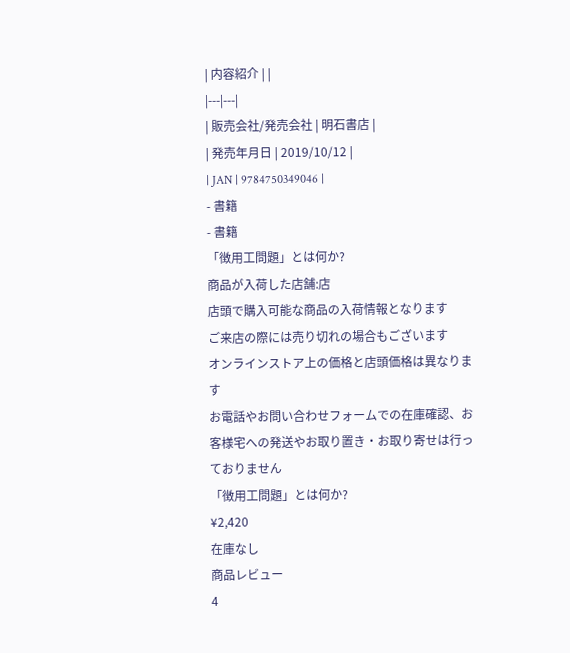| 内容紹介 | |
|---|---|
| 販売会社/発売会社 | 明石書店 |
| 発売年月日 | 2019/10/12 |
| JAN | 9784750349046 |
- 書籍
- 書籍
「徴用工問題」とは何か?
商品が入荷した店舗:店
店頭で購入可能な商品の入荷情報となります
ご来店の際には売り切れの場合もございます
オンラインストア上の価格と店頭価格は異なります
お電話やお問い合わせフォームでの在庫確認、お客様宅への発送やお取り置き・お取り寄せは行っておりません
「徴用工問題」とは何か?
¥2,420
在庫なし
商品レビュー
4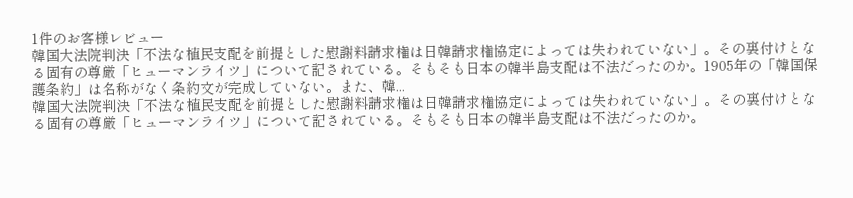1件のお客様レビュー
韓国大法院判決「不法な植民支配を前提とした慰謝料請求権は日韓請求権協定によっては失われていない」。その裏付けとなる固有の尊厳「ヒューマンライツ」について記されている。そもそも日本の韓半島支配は不法だったのか。1905年の「韓国保護条約」は名称がなく条約文が完成していない。また、韓...
韓国大法院判決「不法な植民支配を前提とした慰謝料請求権は日韓請求権協定によっては失われていない」。その裏付けとなる固有の尊厳「ヒューマンライツ」について記されている。そもそも日本の韓半島支配は不法だったのか。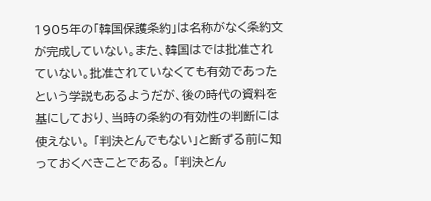1905年の「韓国保護条約」は名称がなく条約文が完成していない。また、韓国はでは批准されていない。批准されていなくても有効であったという学説もあるようだが、後の時代の資料を基にしており、当時の条約の有効性の判断には使えない。 「判決とんでもない」と断ずる前に知っておくべきことである。 「判決とん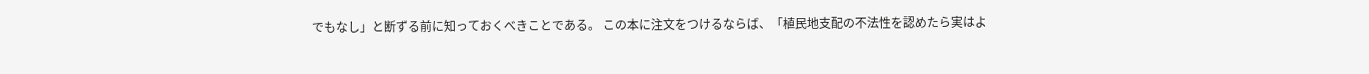でもなし」と断ずる前に知っておくべきことである。 この本に注文をつけるならば、「植民地支配の不法性を認めたら実はよ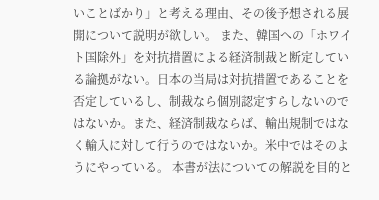いことばかり」と考える理由、その後予想される展開について説明が欲しい。 また、韓国への「ホワイト国除外」を対抗措置による経済制裁と断定している論拠がない。日本の当局は対抗措置であることを否定しているし、制裁なら個別認定すらしないのではないか。また、経済制裁ならば、輸出規制ではなく輸入に対して行うのではないか。米中ではそのようにやっている。 本書が法についての解説を目的と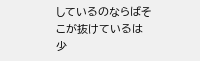しているのならばそこが抜けているは少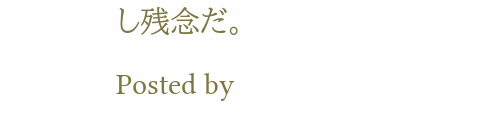し残念だ。
Posted by